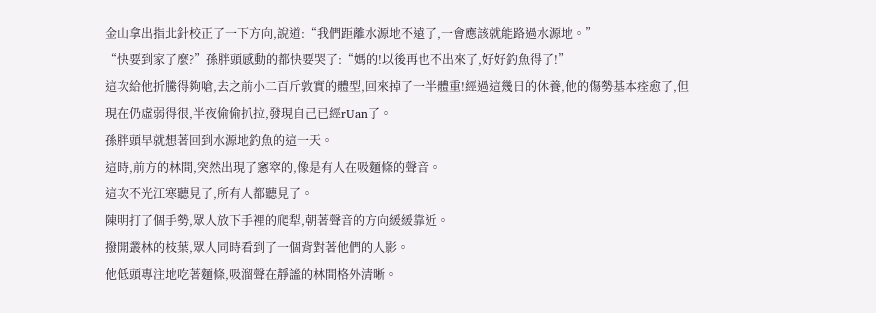金山拿出指北針校正了一下方向,說道:“我們距離水源地不遠了,一會應該就能路過水源地。”
“快要到家了麼?”孫胖頭感動的都快要哭了:“媽的!以後再也不出來了,好好釣魚得了!”
這次給他折騰得夠嗆,去之前小二百斤敦實的體型,回來掉了一半體重!經過這幾日的休養,他的傷勢基本痊愈了,但現在仍虛弱得很,半夜偷偷扒拉,發現自己已經rUan了。
孫胖頭早就想著回到水源地釣魚的這一天。
這時,前方的林間,突然出現了窸窣的,像是有人在吸麵條的聲音。
這次不光江寒聽見了,所有人都聽見了。
陳明打了個手勢,眾人放下手裡的爬犁,朝著聲音的方向緩緩靠近。
撥開叢林的枝葉,眾人同時看到了一個背對著他們的人影。
他低頭專注地吃著麵條,吸溜聲在靜謐的林間格外清晰。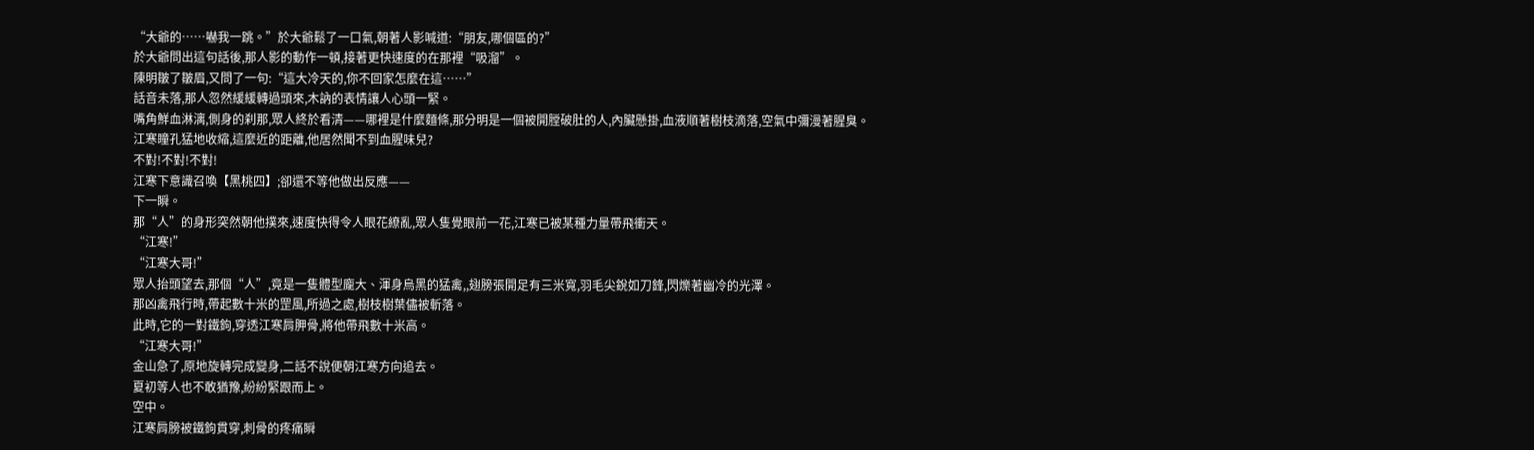“大爺的……嚇我一跳。”於大爺鬆了一口氣,朝著人影喊道:“朋友,哪個區的?”
於大爺問出這句話後,那人影的動作一頓,接著更快速度的在那裡“吸溜”。
陳明皺了皺眉,又問了一句:“這大冷天的,你不回家怎麼在這……”
話音未落,那人忽然緩緩轉過頭來,木訥的表情讓人心頭一緊。
嘴角鮮血淋漓,側身的刹那,眾人終於看清——哪裡是什麼麵條,那分明是一個被開膛破肚的人,內臟懸掛,血液順著樹枝滴落,空氣中彌漫著腥臭。
江寒瞳孔猛地收縮,這麼近的距離,他居然聞不到血腥味兒?
不對!不對!不對!
江寒下意識召喚【黑桃四】;卻還不等他做出反應——
下一瞬。
那“人”的身形突然朝他撲來,速度快得令人眼花繚亂,眾人隻覺眼前一花,江寒已被某種力量帶飛衝天。
“江寒!”
“江寒大哥!”
眾人抬頭望去,那個“人”,竟是一隻體型龐大、渾身烏黑的猛禽,,翅膀張開足有三米寬,羽毛尖銳如刀鋒,閃爍著幽冷的光澤。
那凶禽飛行時,帶起數十米的罡風,所過之處,樹枝樹葉儘被斬落。
此時,它的一對鐵鉤,穿透江寒肩胛骨,將他帶飛數十米高。
“江寒大哥!”
金山急了,原地旋轉完成變身,二話不說便朝江寒方向追去。
夏初等人也不敢猶豫,紛紛緊跟而上。
空中。
江寒肩膀被鐵鉤貫穿,刺骨的疼痛瞬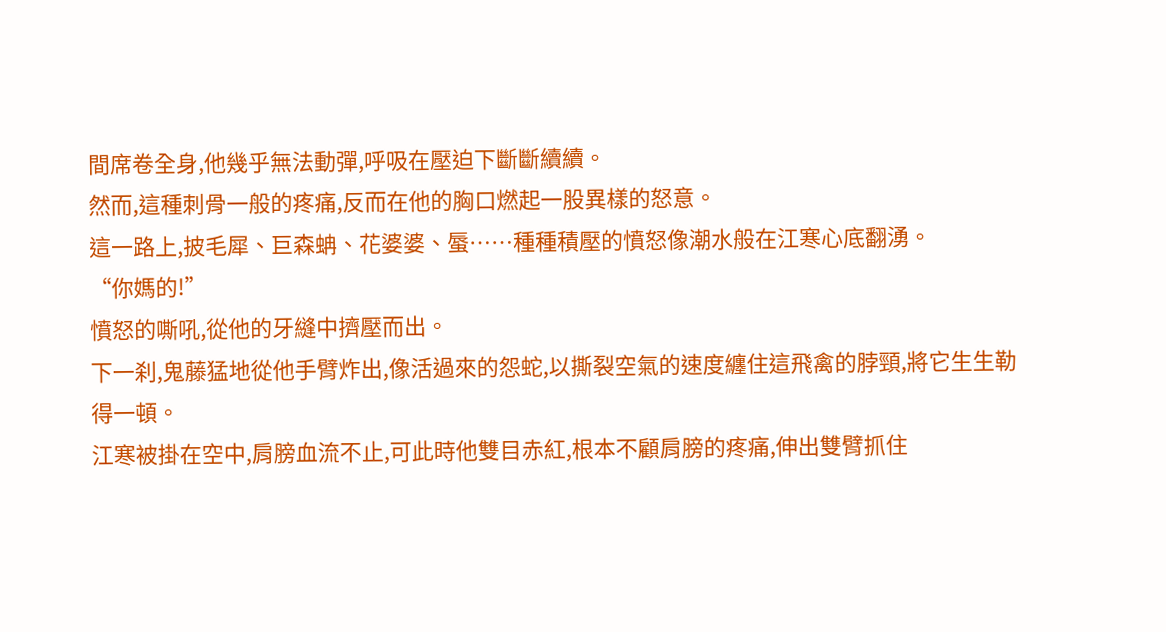間席卷全身,他幾乎無法動彈,呼吸在壓迫下斷斷續續。
然而,這種刺骨一般的疼痛,反而在他的胸口燃起一股異樣的怒意。
這一路上,披毛犀、巨森蚺、花婆婆、蜃……種種積壓的憤怒像潮水般在江寒心底翻湧。
“你媽的!”
憤怒的嘶吼,從他的牙縫中擠壓而出。
下一刹,鬼藤猛地從他手臂炸出,像活過來的怨蛇,以撕裂空氣的速度纏住這飛禽的脖頸,將它生生勒得一頓。
江寒被掛在空中,肩膀血流不止,可此時他雙目赤紅,根本不顧肩膀的疼痛,伸出雙臂抓住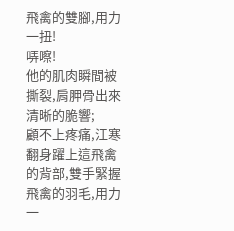飛禽的雙腳,用力一扭!
哢嚓!
他的肌肉瞬間被撕裂,肩胛骨出來清晰的脆響;
顧不上疼痛,江寒翻身躍上這飛禽的背部,雙手緊握飛禽的羽毛,用力一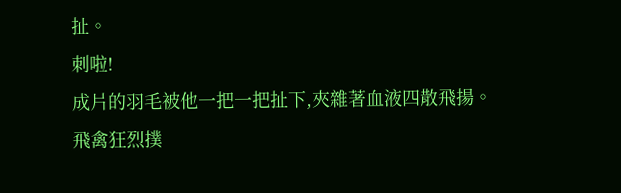扯。
刺啦!
成片的羽毛被他一把一把扯下,夾雜著血液四散飛揚。
飛禽狂烈撲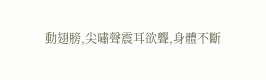動翅膀,尖嘯聲震耳欲聾,身體不斷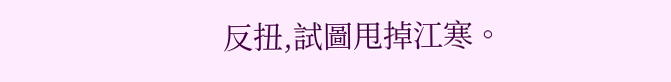反扭,試圖甩掉江寒。